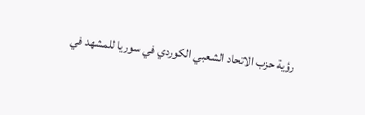رؤية حزب الاتحاد الشعبي الكوردي في سوريا للمشهد في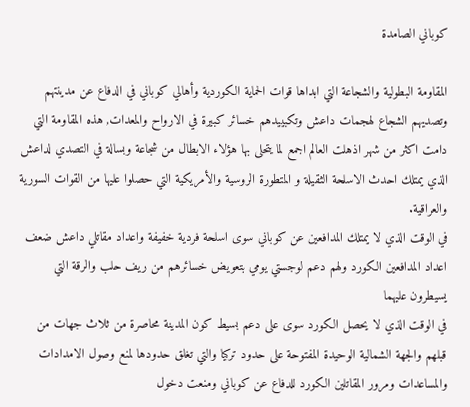كوباني الصامدة

المقاومة البطولية والشجاعة التي ابداها قوات الحماية الكوردية وأهالي كوباني في الدفاع عن مدينتهم وتصديهم الشجاع لهجمات داعش وتكبييدهم خسائر كبيرة في الارواح والمعدات, هذه المقاومة التي دامت اكثر من شهر اذهلت العالم اجمع لما يتحلى بها هؤلاء الابطال من شجاعة وبسالة في التصدي لداعش الذي يمتلك احدث الاسلحة الثقيلة و المتطورة الروسية والأمريكية التي حصلوا عليها من القوات السورية والعراقية.
في الوقت الذي لا يمتلك المدافعين عن كوباني سوى اسلحة فردية خفيفة واعداد مقاتلي داعش ضعف اعداد المدافعين الكورد ولهم دعم لوجستي يومي بتعويض خسائرهم من ريف حلب والرقة التي يسيطرون عليهما
في الوقت الذي لا يحصل الكورد سوى على دعم بسيط كون المدينة محاصرة من ثلاث جهات من قبلهم والجهة الشمالية الوحيدة المفتوحة على حدود تركيا والتي تغلق حدودها لمنع وصول الامدادات والمساعدات ومرور المقاتلين الكورد للدفاع عن كوباني ومنعت دخول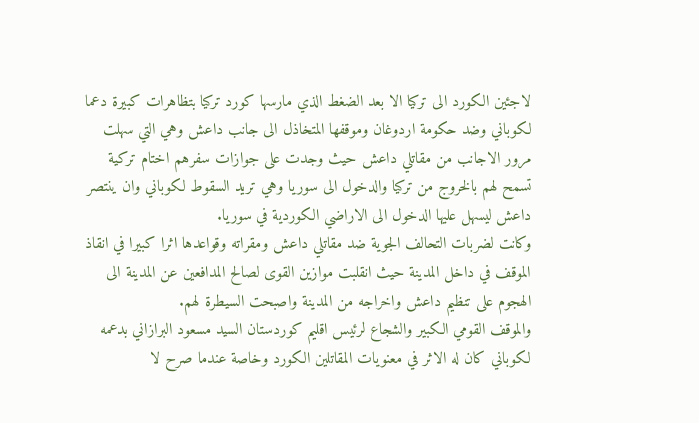لاجئين الكورد الى تركيا الا بعد الضغط الذي مارسها كورد تركيا بتظاهرات كبيرة دعما لكوباني وضد حكومة اردوغان وموقفها المتخاذل الى جانب داعش وهي التي سهلت مرور الاجانب من مقاتلي داعش حيث وجدت على جوازات سفرهم اختام تركية تسمح لهم بالخروج من تركيا والدخول الى سوريا وهي تريد السقوط لكوباني وان ينتصر داعش ليسهل عليها الدخول الى الاراضي الكوردية في سوريا.
وكانت لضربات التحالف الجوية ضد مقاتلي داعش ومقراته وقواعدها اثرا كبيرا في انقاذ الموقف في داخل المدينة حيث انقلبت موازين القوى لصالح المدافعين عن المدينة الى الهجوم على تنظيم داعش واخراجه من المدينة واصبحت السيطرة لهم.
والموقف القومي الكبير والشجاع لرئيس اقليم كوردستان السيد مسعود البرازاني بدعمه لكوباني كان له الاثر في معنويات المقاتلين الكورد وخاصة عندما صرح لا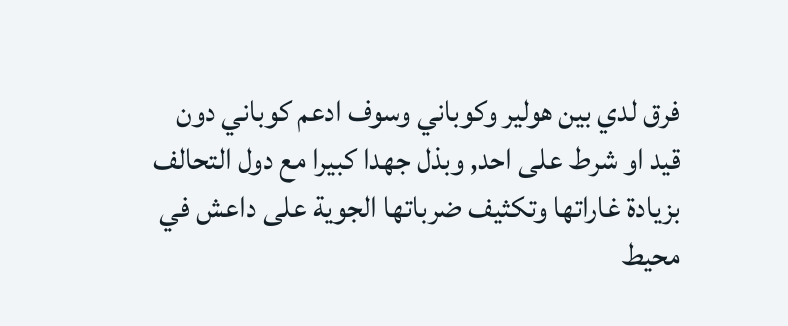فرق لدي بين هولير وكوباني وسوف ادعم كوباني دون قيد او شرط على احد, وبذل جهدا كبيرا مع دول التحالف بزيادة غاراتها وتكثيف ضرباتها الجوية على داعش في محيط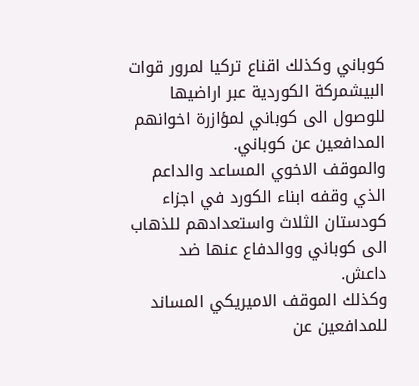كوباني وكذلك اقناع تركيا لمرور قوات البيشمركة الكوردية عبر اراضيها للوصول الى كوباني لمؤازرة اخوانهم المدافعين عن كوباني.
والموقف الاخوي المساعد والداعم الذي وقفه ابناء الكورد في اجزاء كودستان الثلاث واستعدادهم للذهاب الى كوباني ووالدفاع عنها ضد داعش.
وكذلك الموقف الاميريكي المساند للمدافعين عن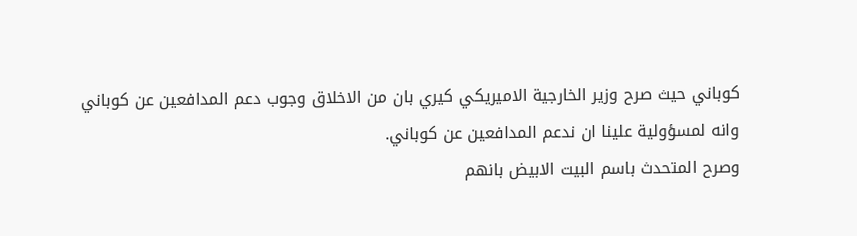كوباني حيث صرح وزير الخارجية الاميريكي كيري بان من الاخلاق وجوب دعم المدافعين عن كوباني وانه لمسؤولية علينا ان ندعم المدافعين عن كوباني.
وصرح المتحدث باسم البيت الابيض بانهم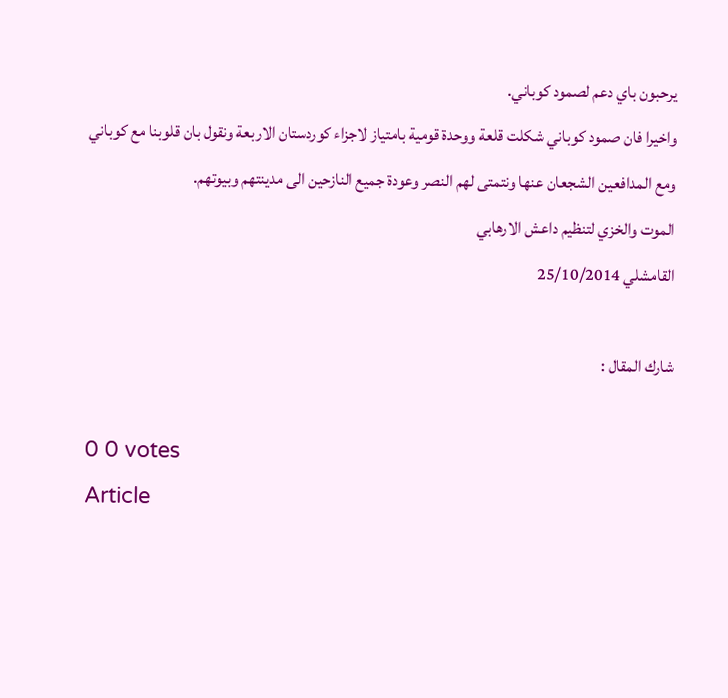يرحبون باي دعم لصمود كوباني.
واخيرا فان صمود كوباني شكلت قلعة ووحدة قومية بامتياز لاجزاء كوردستان الاربعة ونقول بان قلوبنا مع كوباني ومع المدافعين الشجعان عنها ونتمتى لهم النصر وعودة جميع النازحين الى مدينتهم وبيوتهم.
الموت والخزي لتنظيم داعش الارهابي
القامشلي 25/10/2014

شارك المقال :

0 0 votes
Article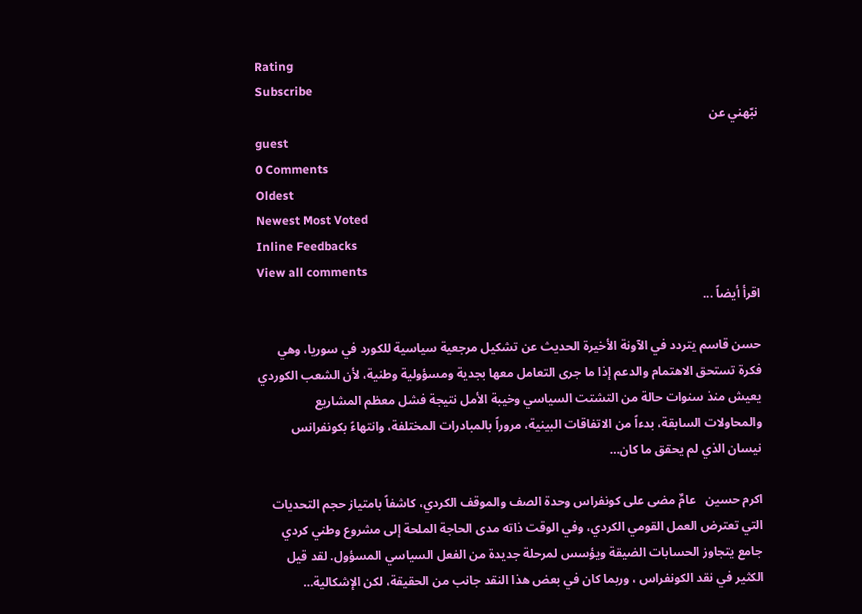Rating
Subscribe
نبّهني عن
guest
0 Comments
Oldest
Newest Most Voted
Inline Feedbacks
View all comments
اقرأ أيضاً ...

حسن قاسم يتردد في الآونة الأخيرة الحديث عن تشكيل مرجعية سياسية للكورد في سوريا، وهي فكرة تستحق الاهتمام والدعم إذا ما جرى التعامل معها بجدية ومسؤولية وطنية، لأن الشعب الكوردي يعيش منذ سنوات حالة من التشتت السياسي وخيبة الأمل نتيجة فشل معظم المشاريع والمحاولات السابقة، بدءاً من الاتفاقات البينية، مروراً بالمبادرات المختلفة، وانتهاءً بكونفرانس نيسان الذي لم يحقق ما كان…

اكرم حسين   عامٌ مضى على كونفراس وحدة الصف والموقف الكردي، كاشفاً بامتياز حجم التحديات التي تعترض العمل القومي الكردي، وفي الوقت ذاته مدى الحاجة الملحة إلى مشروع وطني كردي جامع يتجاوز الحسابات الضيقة ويؤسس لمرحلة جديدة من الفعل السياسي المسؤول. لقد قيل الكثير في نقد الكونفراس ، وربما كان في بعض هذا النقد جانب من الحقيقة، لكن الإشكالية…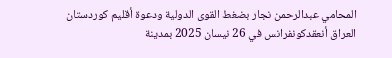المحامي عبدالرحمن نجار بضغط القوى الدولية ودعوة أقليم كوردستان العراق أنعقدكونفرانس في 26 نيسان 2025 بمدينة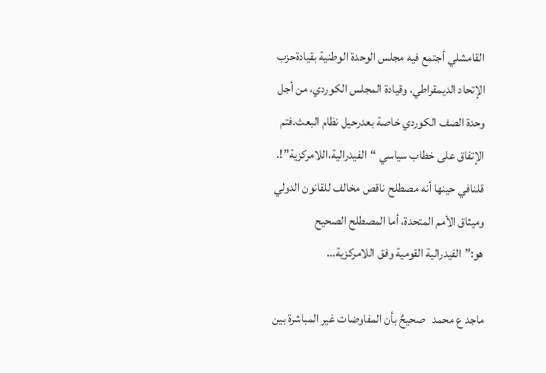القامشلي أجتمع فيه مجلس الوحدة الوطنية بقيادةحزب الإتحاد الديمقراطي، وقيادة المجلس الكوردي، من أجل وحدة الصف الكوردي خاصة بعدرحيل نظام البعث.فتم الإتفاق على خطاب سياسي “الفيدرالية،اللامركزية”!. قلنافي حينها أنه مصطلح ناقص مخالف للقانون الدولي وميثاق الأمم المتحدة، أما المصطلح الصحيح هو:”الفيدرالية القومية وفق اللامركزية…

ماجد ع محمد   صحيحٌ بأن المفاوضات غير المباشرة بين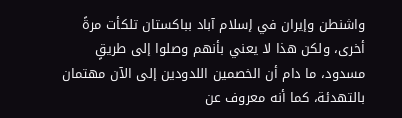واشنطن وإيران في إسلام آباد بباكستان تلكأت مرةً أخرى، ولكن هذا لا يعني بأنهم وصلوا إلى طريقٍ مسدود، ما دام أن الخصمين اللدودين إلى الآن مهتمان بالتهدئة، كما أنه معروف عن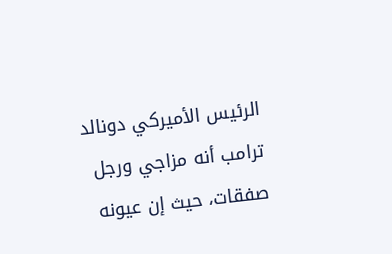الرئيس الأميركي دونالد ترامب أنه مزاجي ورجل صفقات، حيث إن عيونه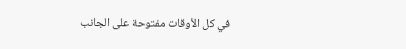في كل الأوقات مفتوحة على الجانب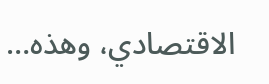الاقتصادي، وهذه…